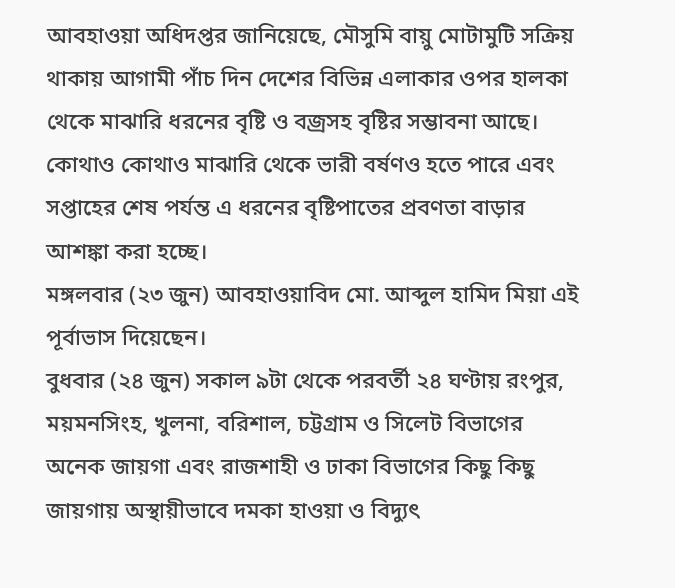আবহাওয়া অধিদপ্তর জানিয়েছে, মৌসুমি বায়ু মোটামুটি সক্রিয় থাকায় আগামী পাঁচ দিন দেশের বিভিন্ন এলাকার ওপর হালকা থেকে মাঝারি ধরনের বৃষ্টি ও বজ্রসহ বৃষ্টির সম্ভাবনা আছে। কোথাও কোথাও মাঝারি থেকে ভারী বর্ষণও হতে পারে এবং সপ্তাহের শেষ পর্যন্ত এ ধরনের বৃষ্টিপাতের প্রবণতা বাড়ার আশঙ্কা করা হচ্ছে।
মঙ্গলবার (২৩ জুন) আবহাওয়াবিদ মো. আব্দুল হামিদ মিয়া এই পূর্বাভাস দিয়েছেন।
বুধবার (২৪ জুন) সকাল ৯টা থেকে পরবর্তী ২৪ ঘণ্টায় রংপুর, ময়মনসিংহ, খুলনা, বরিশাল, চট্টগ্রাম ও সিলেট বিভাগের অনেক জায়গা এবং রাজশাহী ও ঢাকা বিভাগের কিছু কিছু জায়গায় অস্থায়ীভাবে দমকা হাওয়া ও বিদ্যুৎ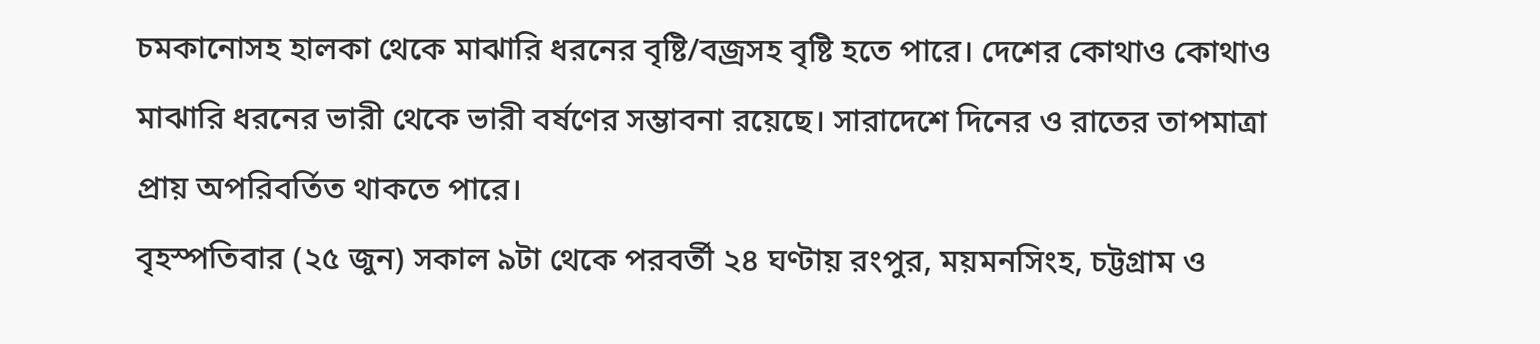চমকানোসহ হালকা থেকে মাঝারি ধরনের বৃষ্টি/বজ্রসহ বৃষ্টি হতে পারে। দেশের কোথাও কোথাও মাঝারি ধরনের ভারী থেকে ভারী বর্ষণের সম্ভাবনা রয়েছে। সারাদেশে দিনের ও রাতের তাপমাত্রা প্রায় অপরিবর্তিত থাকতে পারে।
বৃহস্পতিবার (২৫ জুন) সকাল ৯টা থেকে পরবর্তী ২৪ ঘণ্টায় রংপুর, ময়মনসিংহ, চট্টগ্রাম ও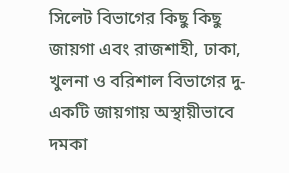সিলেট বিভাগের কিছু কিছু জায়গা এবং রাজশাহী, ঢাকা, খুলনা ও বরিশাল বিভাগের দু-একটি জায়গায় অস্থায়ীভাবে দমকা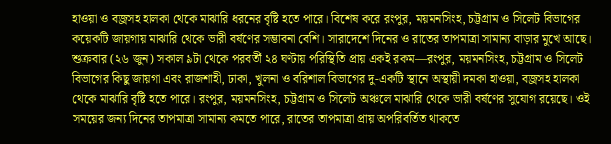হাওয়া ও বজ্রসহ হালকা থেকে মাঝারি ধরনের বৃষ্টি হতে পারে। বিশেষ করে রংপুর, ময়মনসিংহ, চট্টগ্রাম ও সিলেট বিভাগের কয়েকটি জায়গায় মাঝারি থেকে ভারী বর্ষণের সম্ভাবনা বেশি। সারাদেশে দিনের ও রাতের তাপমাত্রা সামান্য বাড়ার মুখে আছে।
শুক্রবার (২৬ জুন) সকাল ৯টা থেকে পরবর্তী ২৪ ঘণ্টায় পরিস্থিতি প্রায় একই রকম—রংপুর, ময়মনসিংহ, চট্টগ্রাম ও সিলেট বিভাগের কিছু জায়গা এবং রাজশাহী, ঢাকা, খুলনা ও বরিশাল বিভাগের দু-একটি স্থানে অস্থায়ী দমকা হাওয়া, বজ্রসহ হালকা থেকে মাঝারি বৃষ্টি হতে পারে। রংপুর, ময়মনসিংহ, চট্টগ্রাম ও সিলেট অঞ্চলে মাঝারি থেকে ভারী বর্ষণের সুযোগ রয়েছে। ওই সময়ের জন্য দিনের তাপমাত্রা সামান্য কমতে পারে, রাতের তাপমাত্রা প্রায় অপরিবর্তিত থাকতে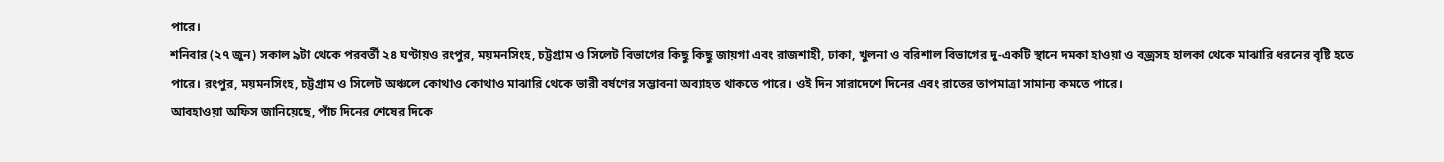পারে।
শনিবার (২৭ জুন) সকাল ৯টা থেকে পরবর্তী ২৪ ঘণ্টায়ও রংপুর, ময়মনসিংহ, চট্টগ্রাম ও সিলেট বিভাগের কিছু কিছু জায়গা এবং রাজশাহী, ঢাকা, খুলনা ও বরিশাল বিভাগের দু-একটি স্থানে দমকা হাওয়া ও বজ্রসহ হালকা থেকে মাঝারি ধরনের বৃষ্টি হতে পারে। রংপুর, ময়মনসিংহ, চট্টগ্রাম ও সিলেট অঞ্চলে কোথাও কোথাও মাঝারি থেকে ভারী বর্ষণের সম্ভাবনা অব্যাহত থাকতে পারে। ওই দিন সারাদেশে দিনের এবং রাতের তাপমাত্রা সামান্য কমতে পারে।
আবহাওয়া অফিস জানিয়েছে, পাঁচ দিনের শেষের দিকে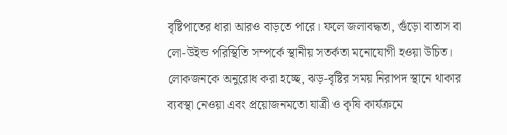বৃষ্টিপাতের ধারা আরও বাড়তে পারে। ফলে জলাবদ্ধতা, গুঁড়ো বাতাস বা লো-উইন্ড পরিস্থিতি সম্পর্কে স্থানীয় সতর্কতা মনোযোগী হওয়া উচিত। লোকজনকে অনুরোধ করা হচ্ছে, ঝড়-বৃষ্টির সময় নিরাপদ স্থানে থাকার ব্যবস্থা নেওয়া এবং প্রয়োজনমতো যাত্রী ও কৃষি কার্যক্রমে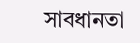সাবধানতা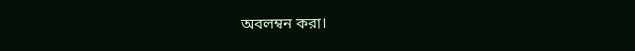অবলম্বন করা।